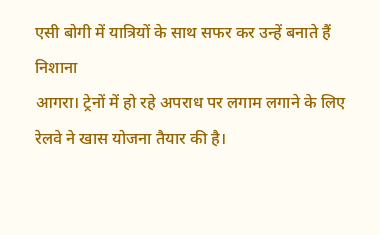एसी बोगी में यात्रियों के साथ सफर कर उन्हें बनाते हैं निशाना
आगरा। ट्रेनों में हो रहे अपराध पर लगाम लगाने के लिए रेलवे ने खास योजना तैयार की है।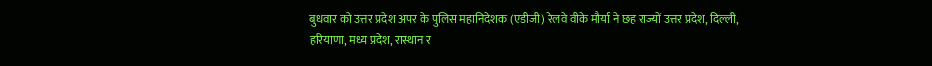बुधवार को उत्तर प्रदेश अपर के पुलिस महानिदेशक (एडीजी) रेलवे वीके मौर्या ने छह राज्यों उत्तर प्रदेश, दिल्ली, हरियाणा, मध्य प्रदेश, रास्थान र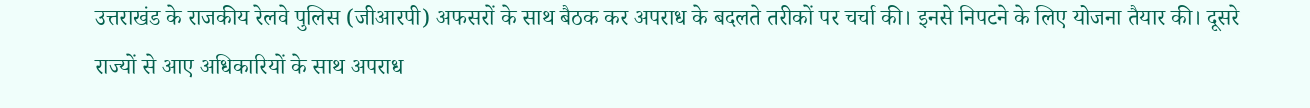उत्तराखंड के राजकीय रेलवे पुलिस (जीआरपी) अफसरों के साथ बैठक कर अपराध के बदलते तरीकों पर चर्चा की। इनसे निपटने के लिए योजना तैयार की। दूसरे राज्यों से आए अधिकारियों के साथ अपराध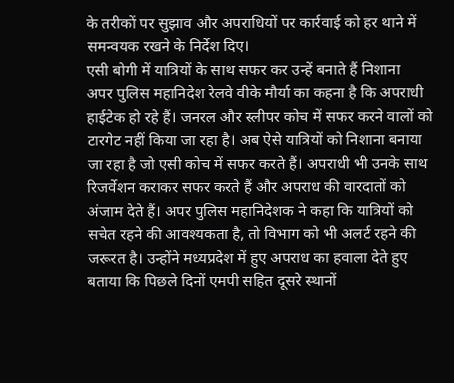के तरीकों पर सुझाव और अपराधियों पर कार्रवाई को हर थाने में समन्वयक रखने के निर्देश दिए।
एसी बोगी में यात्रियों के साथ सफर कर उन्हें बनाते हैं निशाना
अपर पुलिस महानिदेश रेलवे वीके मौर्या का कहना है कि अपराधी हाईटेक हो रहे हैं। जनरल और स्लीपर कोच में सफर करने वालों को टारगेट नहीं किया जा रहा है। अब ऐसे यात्रियों को निशाना बनाया जा रहा है जो एसी कोच में सफर करते हैं। अपराधी भी उनके साथ रिजर्वेशन कराकर सफर करते हैं और अपराध की वारदातों को अंजाम देते हैं। अपर पुलिस महानिदेशक ने कहा कि यात्रियों को सचेत रहने की आवश्यकता है, तो विभाग को भी अलर्ट रहने की जरूरत है। उन्होंने मध्यप्रदेश में हुए अपराध का हवाला देते हुए बताया कि पिछले दिनों एमपी सहित दूसरे स्थानों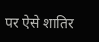पर ऐसे शातिर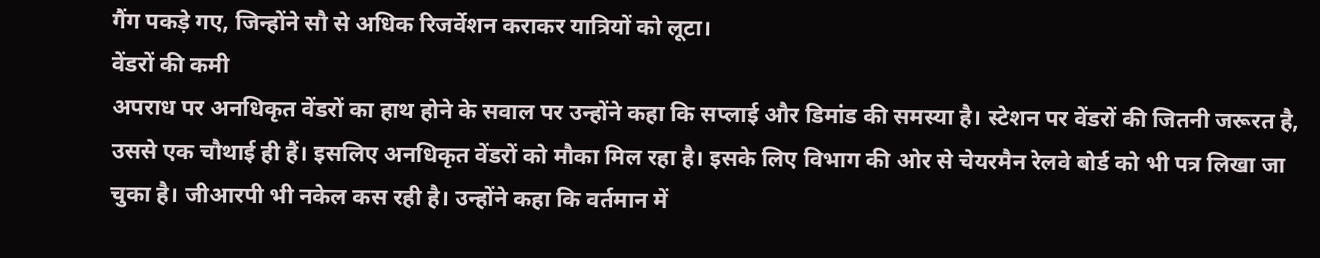गैंग पकड़े गए, जिन्होंने सौ से अधिक रिजर्वेशन कराकर यात्रियों को लूटा।
वेंडरों की कमी
अपराध पर अनधिकृत वेंडरों का हाथ होने के सवाल पर उन्होंने कहा कि सप्लाई और डिमांड की समस्या है। स्टेशन पर वेंडरों की जितनी जरूरत है, उससे एक चौथाई ही हैं। इसलिए अनधिकृत वेंडरों को मौका मिल रहा है। इसके लिए विभाग की ओर से चेयरमैन रेलवे बोर्ड को भी पत्र लिखा जा चुका है। जीआरपी भी नकेल कस रही है। उन्होंने कहा कि वर्तमान में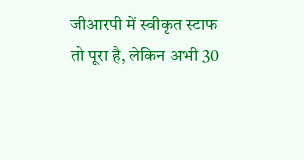जीआरपी में स्वीकृत स्टाफ तो पूरा है, लेकिन अभी 30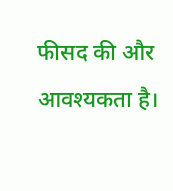फीसद की और आवश्यकता है।